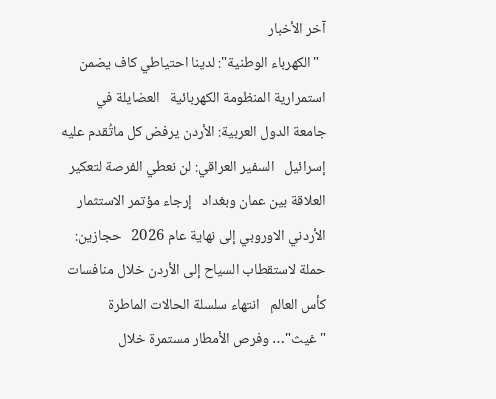آخر الأخبار
  "الكهرباء الوطنية": لدينا احتياطي كاف يضمن استمرارية المنظومة الكهربائية   العضايلة في جامعة الدول العربية: الأردن يرفض كل ماتُقدم عليه إسرائيل   السفير العراقي: لن نعطي الفرصة لتعكير العلاقة بين عمان وبغداد   إرجاء مؤتمر الاستثمار الأردني الاوروبي إلى نهاية عام 2026   حجازين: حملة لاستقطاب السياح إلى الأردن خلال منافسات كأس العالم   انتهاء سلسلة الحالات الماطرة "غيث"… وفرص الأمطار مستمرة خلال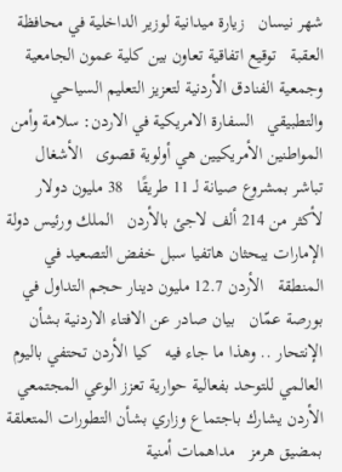شهر نيسان   زيارة ميدانية لوزير الداخلية في محافظة العقبة   توقيع اتفاقية تعاون بين كلية عمون الجامعية وجمعية الفنادق الأردنية لتعزيز التعليم السياحي والتطبيقي   السفارة الامريكية في الاردن: سلامة وأمن المواطنين الأمريكيين هي أولوية قصوى   الأشغال تباشر بمشروع صيانة لـ 11 طريقًا   38 مليون دولار لأكثر من 214 ألف لاجئ بالأردن   الملك ورئيس دولة الإمارات يبحثان هاتفيا سبل خفض التصعيد في المنطقة   الأردن 12.7 مليون دينار حجم التداول في بورصة عمّان   بيان صادر عن الافتاء الاردنية بشأن الإنتحار .. وهذا ما جاء فيه   كيا الأردن تحتفي باليوم العالمي للتوحد بفعالية حوارية تعزز الوعي المجتمعي   الأردن يشارك باجتماع وزاري بشأن التطورات المتعلقة بمضيق هرمز   مداهمات أمنية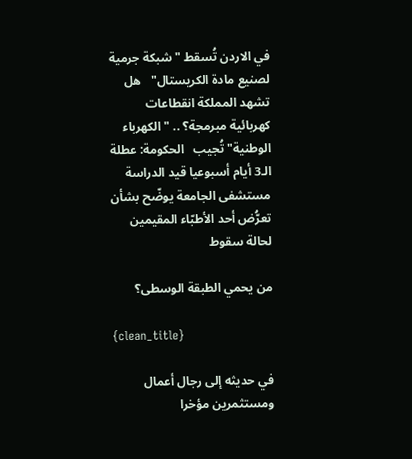في الاردن تُسقط "شبكة جرمية لصنيع مادة الكريستال"   هل تشهد المملكة انقطاعات كهربائية مبرمجة؟ .. "الكهرباء الوطنية" تُجيب   الحكومة: عطلة الـ3 أيام أسبوعيا قيد الدراسة   مستشفى الجامعة يوضّح بشأن تعرُّض أحد الأطبّاء المقيمين لحالة سقوط

من يحمي الطبقة الوسطى؟

{clean_title}

في حديثه إلى رجال أعمال ومستثمرين مؤخرا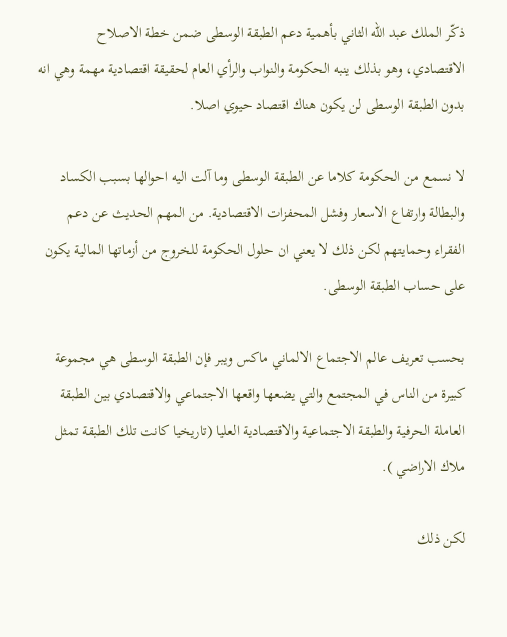ذكّر الملك عبد الله الثاني بأهمية دعم الطبقة الوسطى ضمن خطة الاصلاح الاقتصادي، وهو بذلك ينبه الحكومة والنواب والرأي العام لحقيقة اقتصادية مهمة وهي انه بدون الطبقة الوسطى لن يكون هناك اقتصاد حيوي اصلا.

لا نسمع من الحكومة كلاما عن الطبقة الوسطى وما آلت اليه احوالها بسبب الكساد والبطالة وارتفاع الاسعار وفشل المحفزات الاقتصادية. من المهم الحديث عن دعم الفقراء وحمايتهم لكن ذلك لا يعني ان حلول الحكومة للخروج من أزماتها المالية يكون على حساب الطبقة الوسطى.

بحسب تعريف عالم الاجتماع الالماني ماكس ويبر فإن الطبقة الوسطى هي مجموعة كبيرة من الناس في المجتمع والتي يضعها واقعها الاجتماعي والاقتصادي بين الطبقة العاملة الحرفية والطبقة الاجتماعية والاقتصادية العليا (تاريخيا كانت تلك الطبقة تمثل ملاك الاراضي ).

لكن ذلك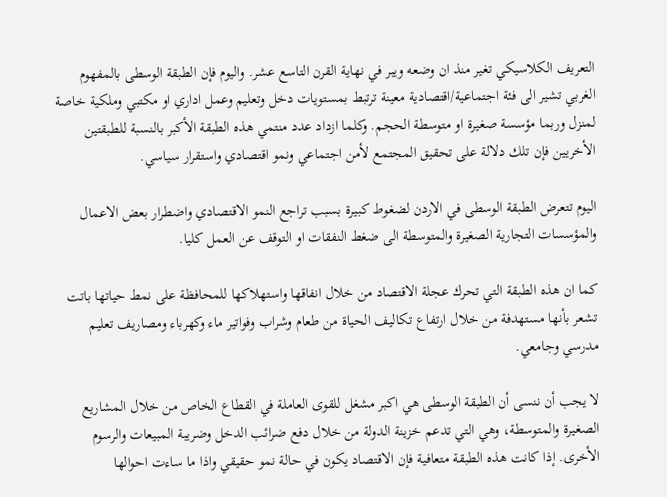التعريف الكلاسيكي تغير منذ ان وضعه ويبر في نهاية القرن التاسع عشر. واليوم فإن الطبقة الوسطى بالمفهوم الغربي تشير الى فئة اجتماعية/اقتصادية معينة ترتبط بمستويات دخل وتعليم وعمل اداري او مكتبي وملكية خاصة لمنزل وربما مؤسسة صغيرة او متوسطة الحجم. وكلما ازداد عدد منتمي هذه الطبقة الأكبر بالنسبة للطبقتين الأخريين فإن تلك دلالة على تحقيق المجتمع لأمن اجتماعي ونمو اقتصادي واستقرار سياسي.

اليوم تتعرض الطبقة الوسطى في الاردن لضغوط كبيرة بسبب تراجع النمو الاقتصادي واضطرار بعض الاعمال والمؤسسات التجارية الصغيرة والمتوسطة الى ضغط النفقات او التوقف عن العمل كليا.

كما ان هذه الطبقة التي تحرك عجلة الاقتصاد من خلال انفاقها واستهلاكها للمحافظة على نمط حياتها باتت تشعر بأنها مستهدفة من خلال ارتفاع تكاليف الحياة من طعام وشراب وفواتير ماء وكهرباء ومصاريف تعليم مدرسي وجامعي.

لا يجب أن ننسى أن الطبقة الوسطى هي اكبر مشغل للقوى العاملة في القطاع الخاص من خلال المشاريع الصغيرة والمتوسطة، وهي التي تدعم خزينة الدولة من خلال دفع ضرائب الدخل وضريبة المبيعات والرسوم الأخرى. إذا كانت هذه الطبقة متعافية فإن الاقتصاد يكون في حالة نمو حقيقي واذا ما ساءت احوالها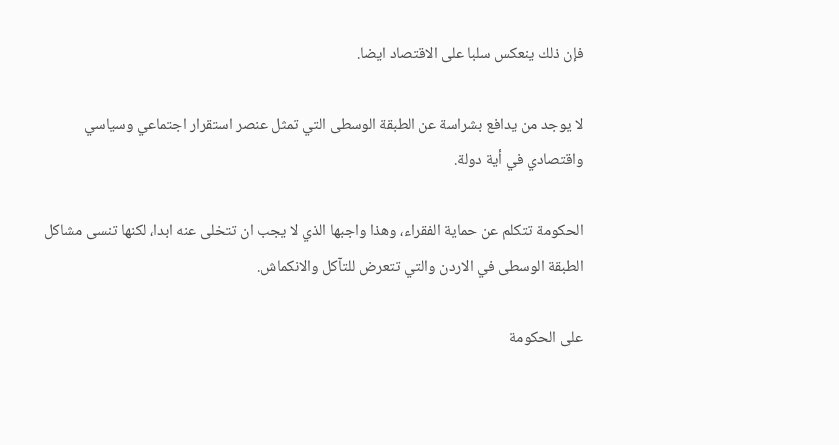فإن ذلك ينعكس سلبا على الاقتصاد ايضا.

لا يوجد من يدافع بشراسة عن الطبقة الوسطى التي تمثل عنصر استقرار اجتماعي وسياسي واقتصادي في أية دولة.

الحكومة تتكلم عن حماية الفقراء، وهذا واجبها الذي لا يجب ان تتخلى عنه ابدا، لكنها تنسى مشاكل الطبقة الوسطى في الاردن والتي تتعرض للتآكل والانكماش.

على الحكومة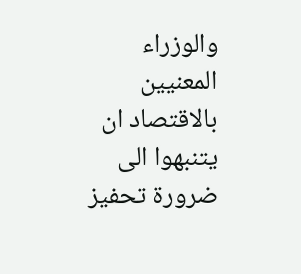والوزراء المعنيين بالاقتصاد ان يتنبهوا الى ضرورة تحفيز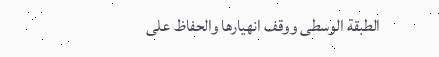الطبقة الوسطى ووقف انهيارها والحفاظ على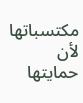مكتسباتها لأن حمايتها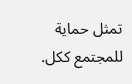تمثل حماية للمجتمع ككل.